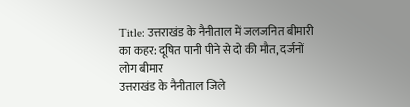Title: उत्तराखंड के नैनीताल में जलजनित बीमारी का कहर: दूषित पानी पीने से दो की मौत, दर्जनों लोग बीमार
उत्तराखंड के नैनीताल जिले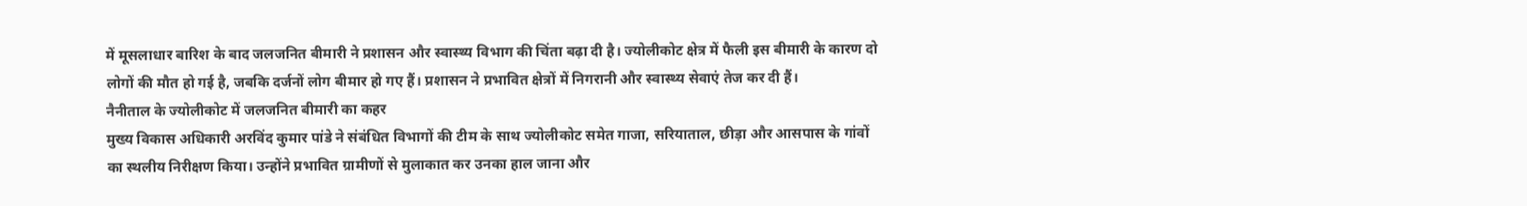में मूसलाधार बारिश के बाद जलजनित बीमारी ने प्रशासन और स्वास्थ्य विभाग की चिंता बढ़ा दी है। ज्योलीकोट क्षेत्र में फैली इस बीमारी के कारण दो लोगों की मौत हो गई है, जबकि दर्जनों लोग बीमार हो गए हैं। प्रशासन ने प्रभावित क्षेत्रों में निगरानी और स्वास्थ्य सेवाएं तेज कर दी हैं।
नैनीताल के ज्योलीकोट में जलजनित बीमारी का कहर
मुख्य विकास अधिकारी अरविंद कुमार पांडे ने संबंधित विभागों की टीम के साथ ज्योलीकोट समेत गाजा, सरियाताल, छीड़ा और आसपास के गांवों का स्थलीय निरीक्षण किया। उन्होंने प्रभावित ग्रामीणों से मुलाकात कर उनका हाल जाना और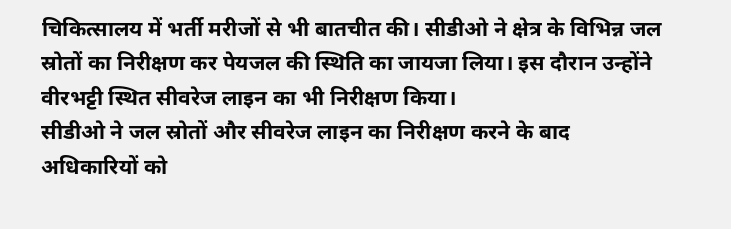चिकित्सालय में भर्ती मरीजों से भी बातचीत की। सीडीओ ने क्षेत्र के विभिन्न जल स्रोतों का निरीक्षण कर पेयजल की स्थिति का जायजा लिया। इस दौरान उन्होंने वीरभट्टी स्थित सीवरेज लाइन का भी निरीक्षण किया।
सीडीओ ने जल स्रोतों और सीवरेज लाइन का निरीक्षण करने के बाद अधिकारियों को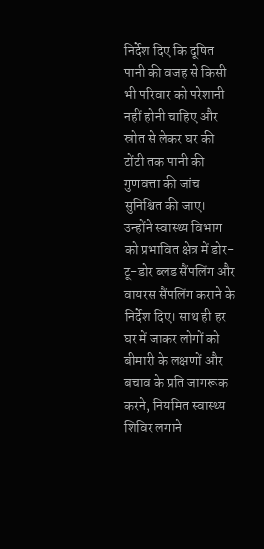निर्देश दिए कि दूषित पानी की वजह से किसी भी परिवार को परेशानी नहीं होनी चाहिए और स्रोत से लेकर घर की टोंटी तक पानी की गुणवत्ता की जांच सुनिश्चित की जाए। उन्होंने स्वास्थ्य विभाग को प्रभावित क्षेत्र में डोर-टू-डोर ब्लड सैंपलिंग और वायरस सैंपलिंग कराने के निर्देश दिए। साथ ही हर घर में जाकर लोगों को बीमारी के लक्षणों और बचाव के प्रति जागरूक करने, नियमित स्वास्थ्य शिविर लगाने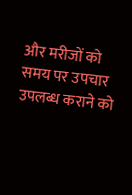और मरीजों को समय पर उपचार उपलब्ध कराने को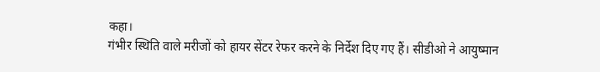कहा।
गंभीर स्थिति वाले मरीजों को हायर सेंटर रेफर करने के निर्देश दिए गए हैं। सीडीओ ने आयुष्मान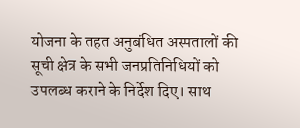योजना के तहत अनुबंधित अस्पतालों की सूची क्षेत्र के सभी जनप्रतिनिधियों को उपलब्ध कराने के निर्देश दिए। साथ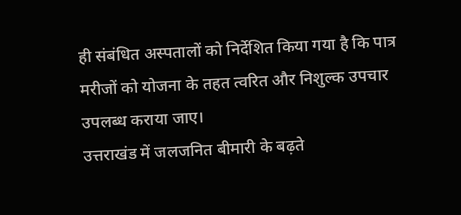ही संबंधित अस्पतालों को निर्देशित किया गया है कि पात्र मरीजों को योजना के तहत त्वरित और निशुल्क उपचार उपलब्ध कराया जाए।
उत्तराखंड में जलजनित बीमारी के बढ़ते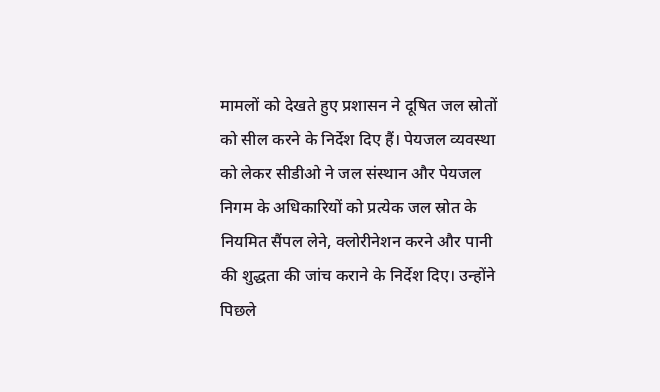मामलों को देखते हुए प्रशासन ने दूषित जल स्रोतों को सील करने के निर्देश दिए हैं। पेयजल व्यवस्था को लेकर सीडीओ ने जल संस्थान और पेयजल निगम के अधिकारियों को प्रत्येक जल स्रोत के नियमित सैंपल लेने, क्लोरीनेशन करने और पानी की शुद्धता की जांच कराने के निर्देश दिए। उन्होंने पिछले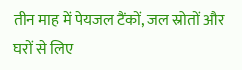तीन माह में पेयजल टैंकों, जल स्रोतों और घरों से लिए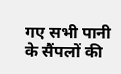गए सभी पानी के सैंपलों की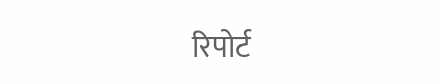रिपोर्ट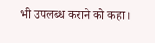भी उपलब्ध कराने को कहा।